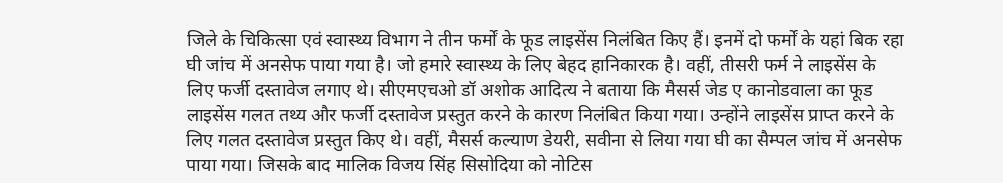जिले के चिकित्सा एवं स्वास्थ्य विभाग ने तीन फर्मों के फूड लाइसेंस निलंबित किए हैं। इनमें दो फर्मों के यहां बिक रहा घी जांच में अनसेफ पाया गया है। जो हमारे स्वास्थ्य के लिए बेहद हानिकारक है। वहीं, तीसरी फर्म ने लाइसेंस के लिए फर्जी दस्तावेज लगाए थे। सीएमएचओ डॉ अशोक आदित्य ने बताया कि मैसर्स जेड ए कानोडवाला का फूड लाइसेंस गलत तथ्य और फर्जी दस्तावेज प्रस्तुत करने के कारण निलंबित किया गया। उन्होंने लाइसेंस प्राप्त करने के लिए गलत दस्तावेज प्रस्तुत किए थे। वहीं, मैसर्स कल्याण डेयरी, सवीना से लिया गया घी का सैम्पल जांच में अनसेफ पाया गया। जिसके बाद मालिक विजय सिंह सिसोदिया को नोटिस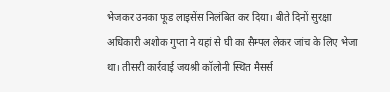भेजकर उनका फूड लाइसेंस निलंबित कर दिया। बीते दिनों सुरक्षा अधिकारी अशोक गुप्ता ने यहां से घी का सैम्पल लेकर जांच के लिए भेजा था। तीसरी कार्रवाई जयश्री कॉलोनी स्थित मैसर्स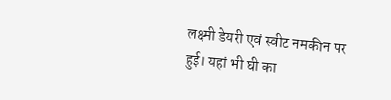लक्ष्मी डेयरी एवं स्वीट नमकीन पर हुई। यहां भी घी का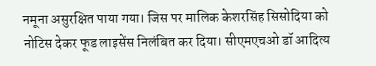नमूना असुरक्षित पाया गया। जिस पर मालिक केशरसिंह सिसोदिया को नोटिस देकर फूड लाइसेंस निलंबित कर दिया। सीएमएचओ डॉ आदित्य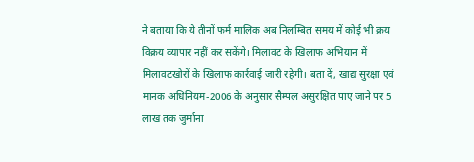ने बताया कि ये तीनों फर्म मालिक अब निलम्बित समय में कोई भी क्रय विक्रय व्यापार नहीं कर सकेंगे। मिलावट के खिलाफ अभियान में मिलावटखोरों के खिलाफ कार्रवाई जारी रहेगी। बता दें, खाद्य सुरक्षा एवं मानक अधिनियम-2006 के अनुसार सैम्पल असुरक्षित पाए जाने पर 5 लाख तक जुर्माना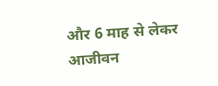और 6 माह से लेकर आजीवन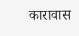कारावास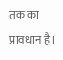तक का प्रावधान है।